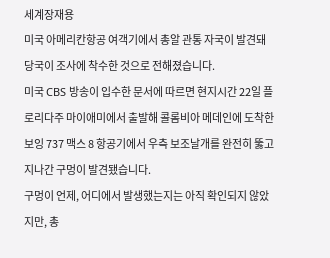세계장재용
미국 아메리칸항공 여객기에서 총알 관통 자국이 발견돼 당국이 조사에 착수한 것으로 전해졌습니다.
미국 CBS 방송이 입수한 문서에 따르면 현지시간 22일 플로리다주 마이애미에서 출발해 콜롬비아 메데인에 도착한 보잉 737 맥스 8 항공기에서 우측 보조날개를 완전히 뚫고 지나간 구멍이 발견됐습니다.
구멍이 언제, 어디에서 발생했는지는 아직 확인되지 않았지만, 총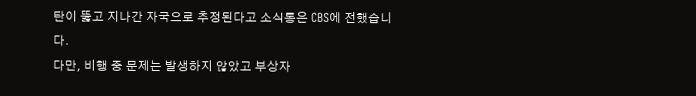탄이 뚫고 지나간 자국으로 추정된다고 소식통은 CBS에 전했습니다.
다만, 비행 중 문제는 발생하지 않았고 부상자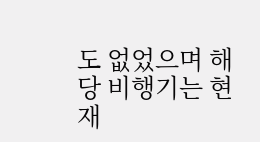도 없었으며 해당 비행기는 현재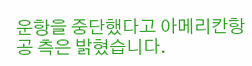운항을 중단했다고 아메리칸항공 측은 밝혔습니다.